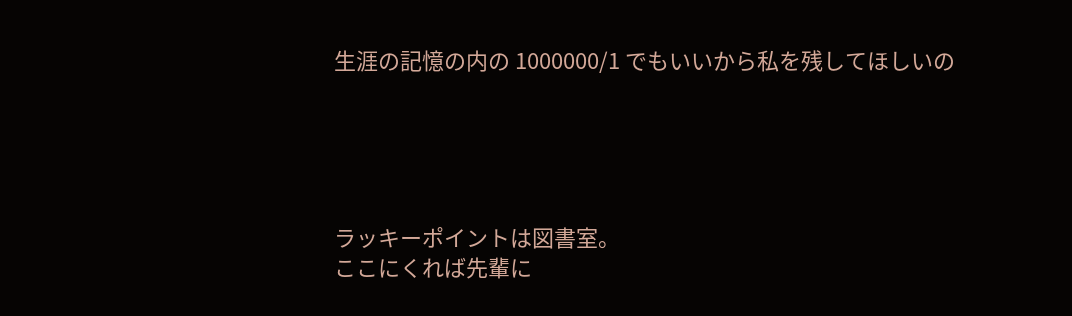生涯の記憶の内の 1000000/1 でもいいから私を残してほしいの





ラッキーポイントは図書室。
ここにくれば先輩に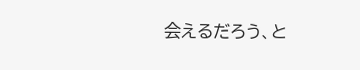会えるだろう、と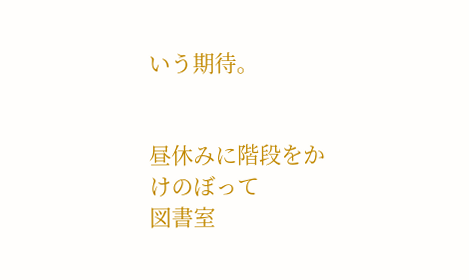いう期待。


昼休みに階段をかけのぼって
図書室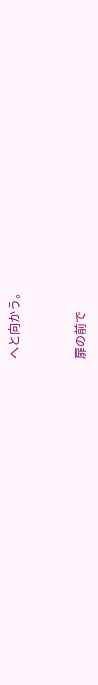へと向かう。


扉の前で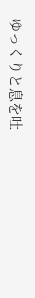ゆっくりと息を吐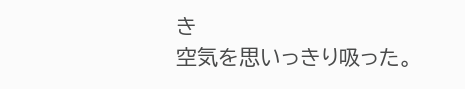き
空気を思いっきり吸った。